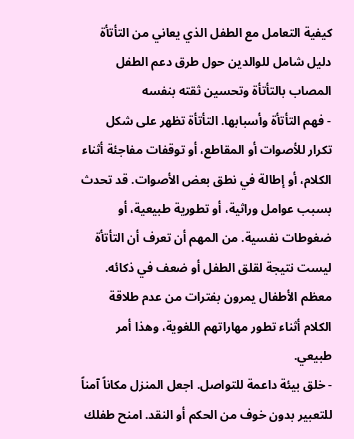كيفية التعامل مع الطفل الذي يعاني من التأتأة
دليل شامل للوالدين حول طرق دعم الطفل المصاب بالتأتأة وتحسين ثقته بنفسه
- فهم التأتأة وأسبابها. التأتأة تظهر على شكل تكرار للأصوات أو المقاطع، أو توقفات مفاجئة أثناء الكلام، أو إطالة في نطق بعض الأصوات. قد تحدث بسبب عوامل وراثية، أو تطورية طبيعية، أو ضغوطات نفسية. من المهم أن تعرف أن التأتأة ليست نتيجة لقلق الطفل أو ضعف في ذكائه. معظم الأطفال يمرون بفترات من عدم طلاقة الكلام أثناء تطور مهاراتهم اللغوية، وهذا أمر طبيعي.
- خلق بيئة داعمة للتواصل. اجعل المنزل مكاناً آمناً للتعبير بدون خوف من الحكم أو النقد. امنح طفلك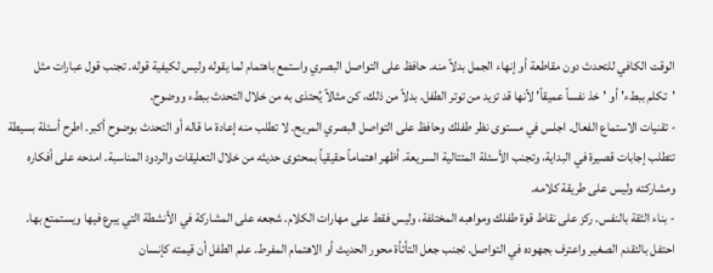الوقت الكافي للتحدث دون مقاطعة أو إنهاء الجمل بدلاً منه. حافظ على التواصل البصري واستمع باهتمام لما يقوله وليس لكيفية قوله. تجنب قول عبارات مثل 'تكلم ببطء' أو 'خذ نفساً عميقاً' لأنها قد تزيد من توتر الطفل. بدلاً من ذلك، كن مثالاً يُحتذى به من خلال التحدث ببطء ووضوح.
- تقنيات الاستماع الفعال. اجلس في مستوى نظر طفلك وحافظ على التواصل البصري المريح. لا تطلب منه إعادة ما قاله أو التحدث بوضوح أكبر. اطرح أسئلة بسيطة تتطلب إجابات قصيرة في البداية، وتجنب الأسئلة المتتالية السريعة. أظهر اهتماماً حقيقياً بمحتوى حديثه من خلال التعليقات والردود المناسبة. امدحه على أفكاره ومشاركته وليس على طريقة كلامه.
- بناء الثقة بالنفس. ركز على نقاط قوة طفلك ومواهبه المختلفة، وليس فقط على مهارات الكلام. شجعه على المشاركة في الأنشطة التي يبرع فيها ويستمتع بها. احتفل بالتقدم الصغير واعترف بجهوده في التواصل. تجنب جعل التأتأة محور الحديث أو الاهتمام المفرط. علم الطفل أن قيمته كإنسان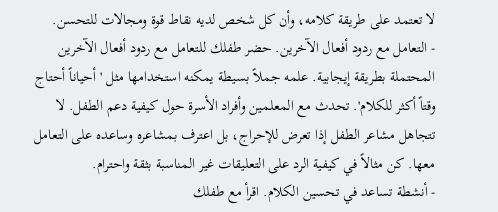لا تعتمد على طريقة كلامه، وأن كل شخص لديه نقاط قوة ومجالات للتحسن.
- التعامل مع ردود أفعال الآخرين. حضر طفلك للتعامل مع ردود أفعال الآخرين المحتملة بطريقة إيجابية. علمه جملاً بسيطة يمكنه استخدامها مثل 'أحياناً أحتاج وقتاً أكثر للكلام'. تحدث مع المعلمين وأفراد الأسرة حول كيفية دعم الطفل. لا تتجاهل مشاعر الطفل إذا تعرض للإحراج، بل اعترف بمشاعره وساعده على التعامل معها. كن مثالاً في كيفية الرد على التعليقات غير المناسبة بثقة واحترام.
- أنشطة تساعد في تحسين الكلام. اقرأ مع طفلك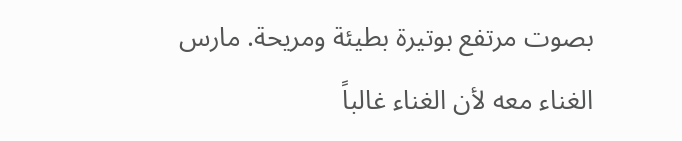بصوت مرتفع بوتيرة بطيئة ومريحة. مارس الغناء معه لأن الغناء غالباً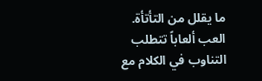ما يقلل من التأتأة. العب ألعاباً تتطلب التناوب في الكلام مع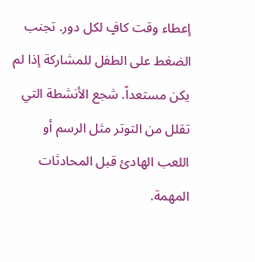إعطاء وقت كافٍ لكل دور. تجنب الضغط على الطفل للمشاركة إذا لم يكن مستعداً. شجع الأنشطة التي تقلل من التوتر مثل الرسم أو اللعب الهادئ قبل المحادثات المهمة.